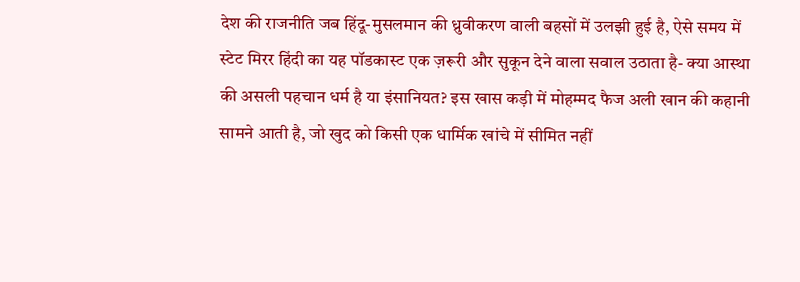देश की राजनीति जब हिंदू-मुसलमान की ध्रुवीकरण वाली बहसों में उलझी हुई है, ऐसे समय में स्टेट मिरर हिंदी का यह पॉडकास्ट एक ज़रूरी और सुकून देने वाला सवाल उठाता है- क्या आस्था की असली पहचान धर्म है या इंसानियत? इस खास कड़ी में मोहम्मद फैज अली खान की कहानी सामने आती है, जो खुद को किसी एक धार्मिक खांचे में सीमित नहीं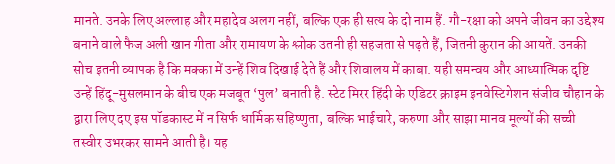मानते. उनके लिए अल्लाह और महादेव अलग नहीं, बल्कि एक ही सत्य के दो नाम हैं. गौ-रक्षा को अपने जीवन का उद्देश्य बनाने वाले फैज अली खान गीता और रामायण के श्लोक उतनी ही सहजता से पढ़ते हैं, जितनी कुरान की आयतें. उनकी सोच इतनी व्यापक है कि मक्का में उन्हें शिव दिखाई देते हैं और शिवालय में काबा. यही समन्वय और आध्यात्मिक दृष्टि उन्हें हिंदू-मुसलमान के बीच एक मजबूत ‘पुल’ बनाती है. स्टेट मिरर हिंदी के एडिटर क्राइम इनवेस्टिगेशन संजीव चौहान के द्वारा लिए दए इस पॉडकास्ट में न सिर्फ धार्मिक सहिष्णुता, बल्कि भाईचारे, करुणा और साझा मानव मूल्यों की सच्ची तस्वीर उभरकर सामने आती है। यह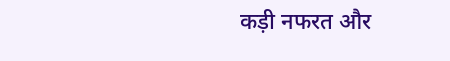कड़ी नफरत और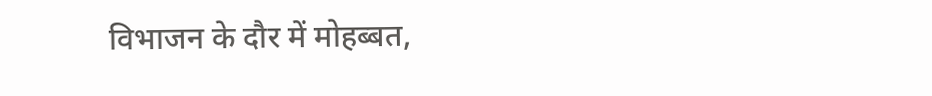विभाजन के दौर में मोहब्बत,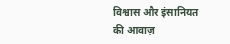विश्वास और इंसानियत की आवाज़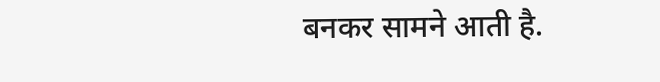बनकर सामने आती है.